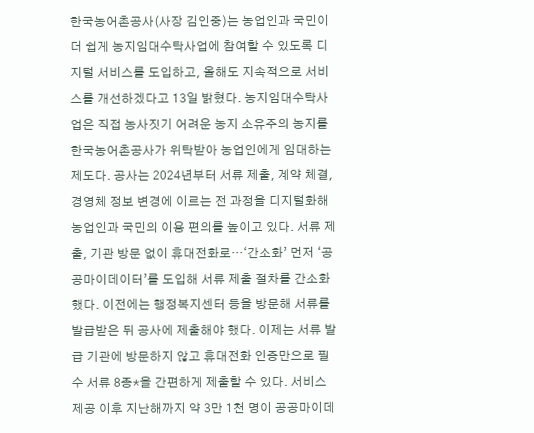한국농어촌공사(사장 김인중)는 농업인과 국민이 더 쉽게 농지임대수탁사업에 참여할 수 있도록 디지털 서비스를 도입하고, 올해도 지속적으로 서비스를 개선하겠다고 13일 밝혔다. 농지임대수탁사업은 직접 농사짓기 어려운 농지 소유주의 농지를 한국농어촌공사가 위탁받아 농업인에게 임대하는 제도다. 공사는 2024년부터 서류 제출, 계약 체결, 경영체 정보 변경에 이르는 전 과정을 디지털화해 농업인과 국민의 이용 편의를 높이고 있다. 서류 제출, 기관 방문 없이 휴대전화로…‘간소화’ 먼저 ‘공공마이데이터’를 도입해 서류 제출 절차를 간소화했다. 이전에는 행정복지센터 등을 방문해 서류를 발급받은 뒤 공사에 제출해야 했다. 이제는 서류 발급 기관에 방문하지 않고 휴대전화 인증만으로 필수 서류 8종*을 간편하게 제출할 수 있다. 서비스 제공 이후 지난해까지 약 3만 1천 명이 공공마이데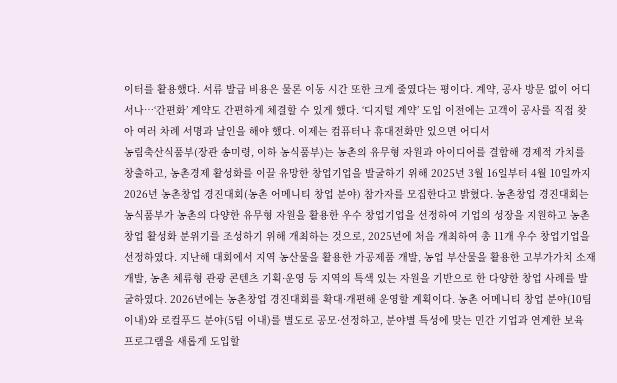이터를 활용했다. 서류 발급 비용은 물론 이동 시간 또한 크게 줄였다는 평이다. 계약, 공사 방문 없이 어디서나…‘간편화’ 계약도 간편하게 체결할 수 있게 했다. ‘디지털 계약’ 도입 이전에는 고객이 공사를 직접 찾아 여러 차례 서명과 날인을 해야 했다. 이제는 컴퓨터나 휴대전화만 있으면 어디서
농림축산식품부(장관 송미령, 이하 농식품부)는 농촌의 유무형 자원과 아이디어를 결합해 경제적 가치를 창출하고, 농촌경제 활성화를 이끌 유망한 창업기업을 발굴하기 위해 2025년 3월 16일부터 4월 10일까지 2026년 농촌창업 경진대회(농촌 어메니티 창업 분야) 참가자를 모집한다고 밝혔다. 농촌창업 경진대회는 농식품부가 농촌의 다양한 유무형 자원을 활용한 우수 창업기업을 선정하여 기업의 성장을 지원하고 농촌창업 활성화 분위기를 조성하기 위해 개최하는 것으로, 2025년에 처음 개최하여 총 11개 우수 창업기업을 선정하였다. 지난해 대회에서 지역 농산물을 활용한 가공제품 개발, 농업 부산물을 활용한 고부가가치 소재 개발, 농촌 체류형 관광 콘텐츠 기획·운영 등 지역의 특색 있는 자원을 기반으로 한 다양한 창업 사례를 발굴하였다. 2026년에는 농촌창업 경진대회를 확대·개편해 운영할 계획이다. 농촌 어메니티 창업 분야(10팀 이내)와 로컬푸드 분야(5팀 이내)를 별도로 공모·선정하고, 분야별 특성에 맞는 민간 기업과 연계한 보육 프로그램을 새롭게 도입할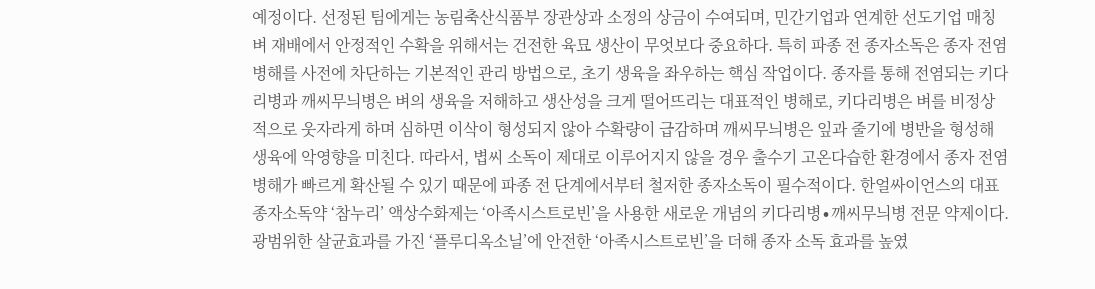예정이다. 선정된 팀에게는 농림축산식품부 장관상과 소정의 상금이 수여되며, 민간기업과 연계한 선도기업 매칭
벼 재배에서 안정적인 수확을 위해서는 건전한 육묘 생산이 무엇보다 중요하다. 특히 파종 전 종자소독은 종자 전염 병해를 사전에 차단하는 기본적인 관리 방법으로, 초기 생육을 좌우하는 핵심 작업이다. 종자를 통해 전염되는 키다리병과 깨씨무늬병은 벼의 생육을 저해하고 생산성을 크게 떨어뜨리는 대표적인 병해로, 키다리병은 벼를 비정상적으로 웃자라게 하며 심하면 이삭이 형성되지 않아 수확량이 급감하며 깨씨무늬병은 잎과 줄기에 병반을 형성해 생육에 악영향을 미친다. 따라서, 볍씨 소독이 제대로 이루어지지 않을 경우 출수기 고온다습한 환경에서 종자 전염 병해가 빠르게 확산될 수 있기 때문에 파종 전 단계에서부터 철저한 종자소독이 필수적이다. 한얼싸이언스의 대표 종자소독약 ‘참누리’ 액상수화제는 ‘아족시스트로빈’을 사용한 새로운 개념의 키다리병∙깨씨무늬병 전문 약제이다. 광범위한 살균효과를 가진 ‘플루디옥소닐’에 안전한 ‘아족시스트로빈’을 더해 종자 소독 효과를 높였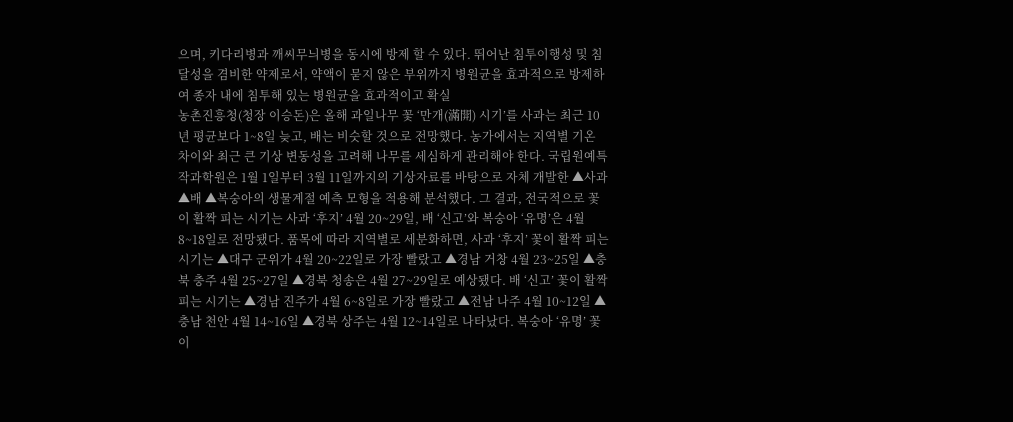으며, 키다리병과 깨씨무늬병을 동시에 방제 할 수 있다. 뛰어난 침투이행성 및 침달성을 겸비한 약제로서, 약액이 묻지 않은 부위까지 병원균을 효과적으로 방제하여 종자 내에 침투해 있는 병원균을 효과적이고 확실
농촌진흥청(청장 이승돈)은 올해 과일나무 꽃 ‘만개(滿開) 시기’를 사과는 최근 10년 평균보다 1~8일 늦고, 배는 비슷할 것으로 전망했다. 농가에서는 지역별 기온 차이와 최근 큰 기상 변동성을 고려해 나무를 세심하게 관리해야 한다. 국립원예특작과학원은 1월 1일부터 3월 11일까지의 기상자료를 바탕으로 자체 개발한 ▲사과 ▲배 ▲복숭아의 생물계절 예측 모형을 적용해 분석했다. 그 결과, 전국적으로 꽃이 활짝 피는 시기는 사과 ‘후지’ 4월 20~29일, 배 ‘신고’와 복숭아 ‘유명’은 4월 8~18일로 전망됐다. 품목에 따라 지역별로 세분화하면, 사과 ‘후지’ 꽃이 활짝 피는 시기는 ▲대구 군위가 4월 20~22일로 가장 빨랐고 ▲경남 거창 4월 23~25일 ▲충북 충주 4월 25~27일 ▲경북 청송은 4월 27~29일로 예상됐다. 배 ‘신고’ 꽃이 활짝 피는 시기는 ▲경남 진주가 4월 6~8일로 가장 빨랐고 ▲전남 나주 4월 10~12일 ▲충남 천안 4월 14~16일 ▲경북 상주는 4월 12~14일로 나타났다. 복숭아 ‘유명’ 꽃이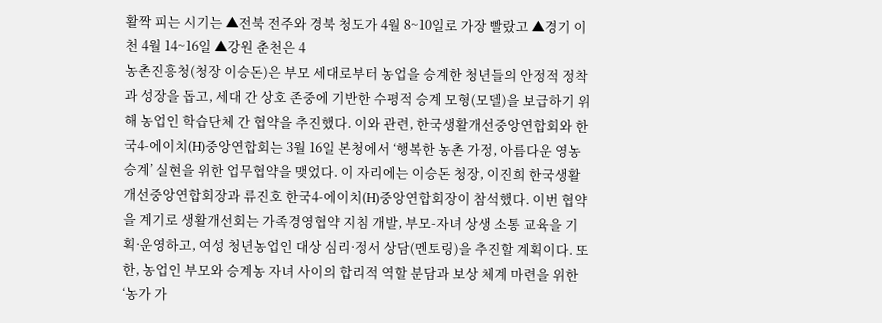활짝 피는 시기는 ▲전북 전주와 경북 청도가 4월 8~10일로 가장 빨랐고 ▲경기 이천 4월 14~16일 ▲강원 춘천은 4
농촌진흥청(청장 이승돈)은 부모 세대로부터 농업을 승계한 청년들의 안정적 정착과 성장을 돕고, 세대 간 상호 존중에 기반한 수평적 승계 모형(모델)을 보급하기 위해 농업인 학습단체 간 협약을 추진했다. 이와 관련, 한국생활개선중앙연합회와 한국4-에이치(H)중앙연합회는 3월 16일 본청에서 ‘행복한 농촌 가정, 아름다운 영농승계’ 실현을 위한 업무협약을 맺었다. 이 자리에는 이승돈 청장, 이진희 한국생활개선중앙연합회장과 류진호 한국4-에이치(H)중앙연합회장이 참석했다. 이번 협약을 계기로 생활개선회는 가족경영협약 지침 개발, 부모-자녀 상생 소통 교육을 기획·운영하고, 여성 청년농업인 대상 심리·정서 상담(멘토링)을 추진할 계획이다. 또한, 농업인 부모와 승계농 자녀 사이의 합리적 역할 분담과 보상 체계 마련을 위한 ‘농가 가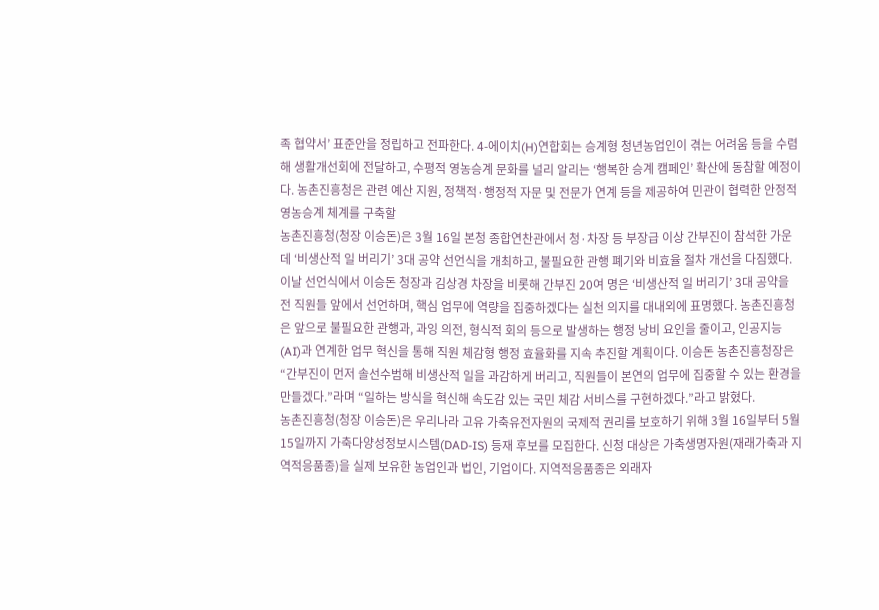족 협약서’ 표준안을 정립하고 전파한다. 4-에이치(H)연합회는 승계형 청년농업인이 겪는 어려움 등을 수렴해 생활개선회에 전달하고, 수평적 영농승계 문화를 널리 알리는 ‘행복한 승계 캠페인’ 확산에 동참할 예정이다. 농촌진흥청은 관련 예산 지원, 정책적·행정적 자문 및 전문가 연계 등을 제공하여 민관이 협력한 안정적 영농승계 체계를 구축할
농촌진흥청(청장 이승돈)은 3월 16일 본청 종합연찬관에서 청·차장 등 부장급 이상 간부진이 참석한 가운데 ‘비생산적 일 버리기’ 3대 공약 선언식을 개최하고, 불필요한 관행 폐기와 비효율 절차 개선을 다짐했다. 이날 선언식에서 이승돈 청장과 김상경 차장을 비롯해 간부진 20여 명은 ‘비생산적 일 버리기’ 3대 공약을 전 직원들 앞에서 선언하며, 핵심 업무에 역량을 집중하겠다는 실천 의지를 대내외에 표명했다. 농촌진흥청은 앞으로 불필요한 관행과, 과잉 의전, 형식적 회의 등으로 발생하는 행정 낭비 요인을 줄이고, 인공지능(AI)과 연계한 업무 혁신을 통해 직원 체감형 행정 효율화를 지속 추진할 계획이다. 이승돈 농촌진흥청장은 “간부진이 먼저 솔선수범해 비생산적 일을 과감하게 버리고, 직원들이 본연의 업무에 집중할 수 있는 환경을 만들겠다.”라며 “일하는 방식을 혁신해 속도감 있는 국민 체감 서비스를 구현하겠다.”라고 밝혔다.
농촌진흥청(청장 이승돈)은 우리나라 고유 가축유전자원의 국제적 권리를 보호하기 위해 3월 16일부터 5월 15일까지 가축다양성정보시스템(DAD-IS) 등재 후보를 모집한다. 신청 대상은 가축생명자원(재래가축과 지역적응품종)을 실제 보유한 농업인과 법인, 기업이다. 지역적응품종은 외래자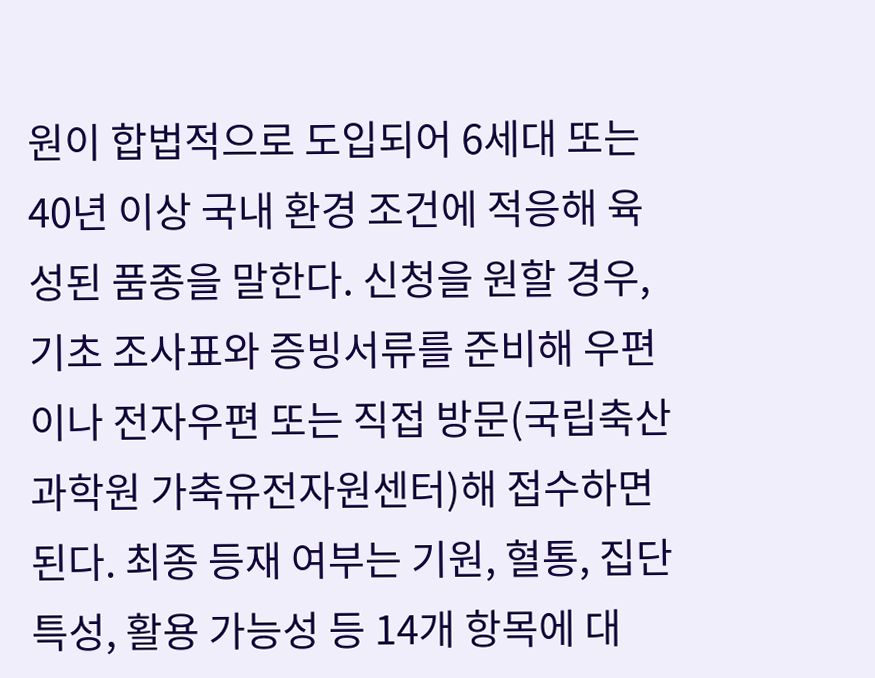원이 합법적으로 도입되어 6세대 또는 40년 이상 국내 환경 조건에 적응해 육성된 품종을 말한다. 신청을 원할 경우, 기초 조사표와 증빙서류를 준비해 우편이나 전자우편 또는 직접 방문(국립축산과학원 가축유전자원센터)해 접수하면 된다. 최종 등재 여부는 기원, 혈통, 집단 특성, 활용 가능성 등 14개 항목에 대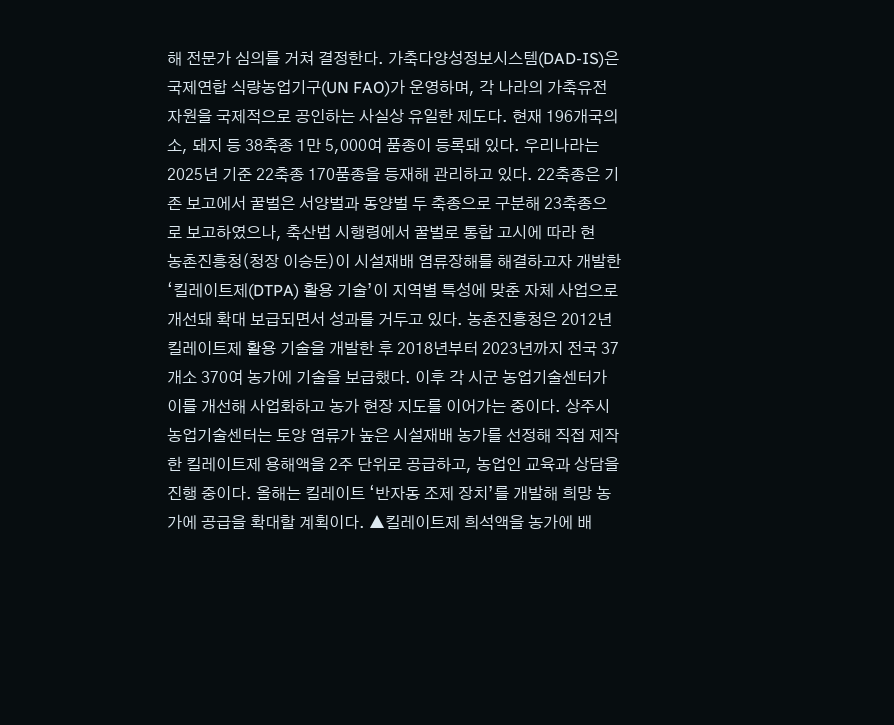해 전문가 심의를 거쳐 결정한다. 가축다양성정보시스템(DAD-IS)은 국제연합 식량농업기구(UN FAO)가 운영하며, 각 나라의 가축유전자원을 국제적으로 공인하는 사실상 유일한 제도다. 현재 196개국의 소, 돼지 등 38축종 1만 5,000여 품종이 등록돼 있다. 우리나라는 2025년 기준 22축종 170품종을 등재해 관리하고 있다. 22축종은 기존 보고에서 꿀벌은 서양벌과 동양벌 두 축종으로 구분해 23축종으로 보고하였으나, 축산법 시행령에서 꿀벌로 통합 고시에 따라 현
농촌진흥청(청장 이승돈)이 시설재배 염류장해를 해결하고자 개발한 ‘킬레이트제(DTPA) 활용 기술’이 지역별 특성에 맞춘 자체 사업으로 개선돼 확대 보급되면서 성과를 거두고 있다. 농촌진흥청은 2012년 킬레이트제 활용 기술을 개발한 후 2018년부터 2023년까지 전국 37개소 370여 농가에 기술을 보급했다. 이후 각 시군 농업기술센터가 이를 개선해 사업화하고 농가 현장 지도를 이어가는 중이다. 상주시농업기술센터는 토양 염류가 높은 시설재배 농가를 선정해 직접 제작한 킬레이트제 용해액을 2주 단위로 공급하고, 농업인 교육과 상담을 진행 중이다. 올해는 킬레이트 ‘반자동 조제 장치’를 개발해 희망 농가에 공급을 확대할 계획이다. ▲킬레이트제 희석액을 농가에 배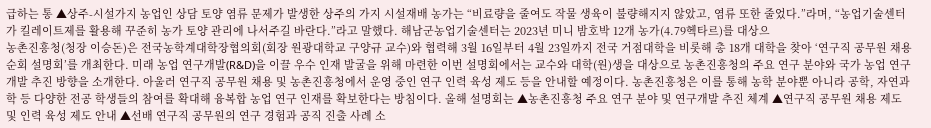급하는 통 ▲상주-시설가지 농업인 상담 토양 염류 문제가 발생한 상주의 가지 시설재배 농가는 “비료량을 줄여도 작물 생육이 불량해지지 않았고, 염류 또한 줄었다.”라며, “농업기술센터가 킬레이트제를 활용해 꾸준히 농가 토양 관리에 나서주길 바란다.”라고 말했다. 해남군농업기술센터는 2023년 미니 밤호박 12개 농가(4.79헥타르)를 대상으
농촌진흥청(청장 이승돈)은 전국농학계대학장협의회(회장 원광대학교 구양규 교수)와 협력해 3월 16일부터 4월 23일까지 전국 거점대학을 비롯해 총 18개 대학을 찾아 ‘연구직 공무원 채용 순회 설명회’를 개최한다. 미래 농업 연구개발(R&D)을 이끌 우수 인재 발굴을 위해 마련한 이번 설명회에서는 교수와 대학(원)생을 대상으로 농촌진흥청의 주요 연구 분야와 국가 농업 연구개발 추진 방향을 소개한다. 아울러 연구직 공무원 채용 및 농촌진흥청에서 운영 중인 연구 인력 육성 제도 등을 안내할 예정이다. 농촌진흥청은 이를 통해 농학 분야뿐 아니라 공학, 자연과학 등 다양한 전공 학생들의 참여를 확대해 융복합 농업 연구 인재를 확보한다는 방침이다. 올해 설명회는 ▲농촌진흥청 주요 연구 분야 및 연구개발 추진 체계 ▲연구직 공무원 채용 제도 및 인력 육성 제도 안내 ▲선배 연구직 공무원의 연구 경험과 공직 진출 사례 소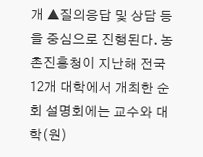개 ▲질의응답 및 상담 등을 중심으로 진행된다. 농촌진흥청이 지난해 전국 12개 대학에서 개최한 순회 설명회에는 교수와 대학(원)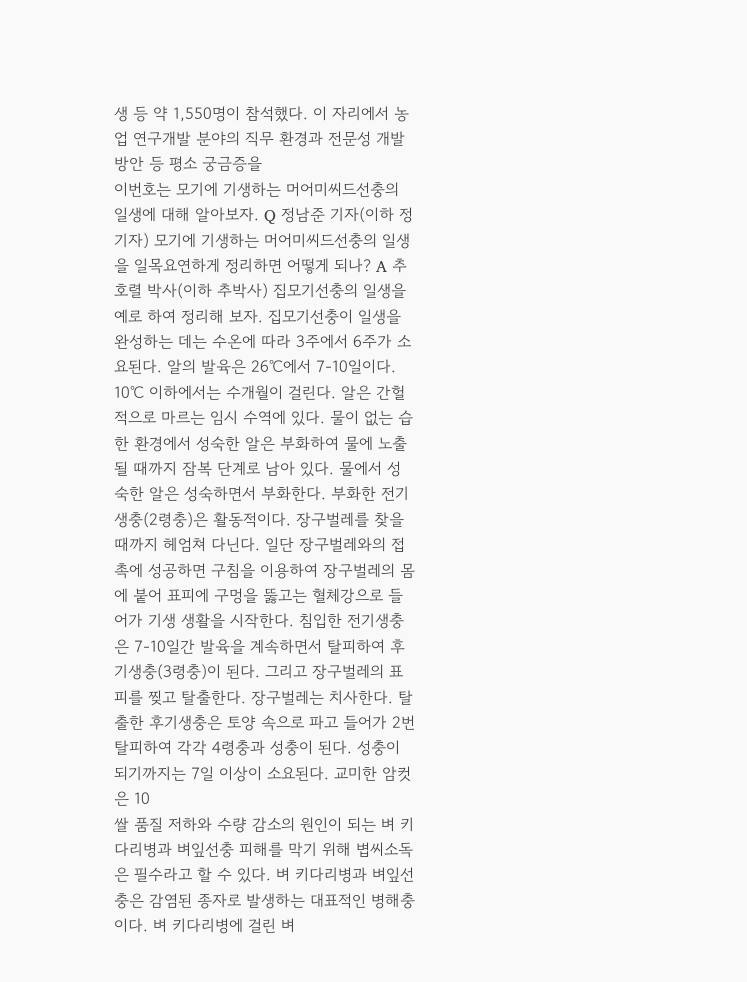생 등 약 1,550명이 참석했다. 이 자리에서 농업 연구개발 분야의 직무 환경과 전문성 개발 방안 등 평소 궁금증을
이번호는 모기에 기생하는 머어미씨드선충의 일생에 대해 알아보자. Q 정남준 기자(이하 정기자) 모기에 기생하는 머어미씨드선충의 일생을 일목요연하게 정리하면 어떻게 되나? A 추호렬 박사(이하 추박사) 집모기선충의 일생을 예로 하여 정리해 보자. 집모기선충이 일생을 완성하는 데는 수온에 따라 3주에서 6주가 소요된다. 알의 발육은 26℃에서 7-10일이다. 10℃ 이하에서는 수개월이 걸린다. 알은 간헐적으로 마르는 임시 수역에 있다. 물이 없는 습한 환경에서 성숙한 알은 부화하여 물에 노출될 때까지 잠복 단계로 남아 있다. 물에서 성숙한 알은 성숙하면서 부화한다. 부화한 전기생충(2령충)은 활동적이다. 장구벌레를 찾을 때까지 헤엄쳐 다닌다. 일단 장구벌레와의 접촉에 성공하면 구침을 이용하여 장구벌레의 몸에 붙어 표피에 구멍을 뚫고는 혈체강으로 들어가 기생 생활을 시작한다. 침입한 전기생충은 7-10일간 발육을 계속하면서 탈피하여 후기생충(3령충)이 된다. 그리고 장구벌레의 표피를 찢고 탈출한다. 장구벌레는 치사한다. 탈출한 후기생충은 토양 속으로 파고 들어가 2번 탈피하여 각각 4령충과 성충이 된다. 성충이 되기까지는 7일 이상이 소요된다. 교미한 암컷은 10
쌀 품질 저하와 수량 감소의 원인이 되는 벼 키다리병과 벼잎선충 피해를 막기 위해 볍씨소독은 필수라고 할 수 있다. 벼 키다리병과 벼잎선충은 감염된 종자로 발생하는 대표적인 병해충이다. 벼 키다리병에 걸린 벼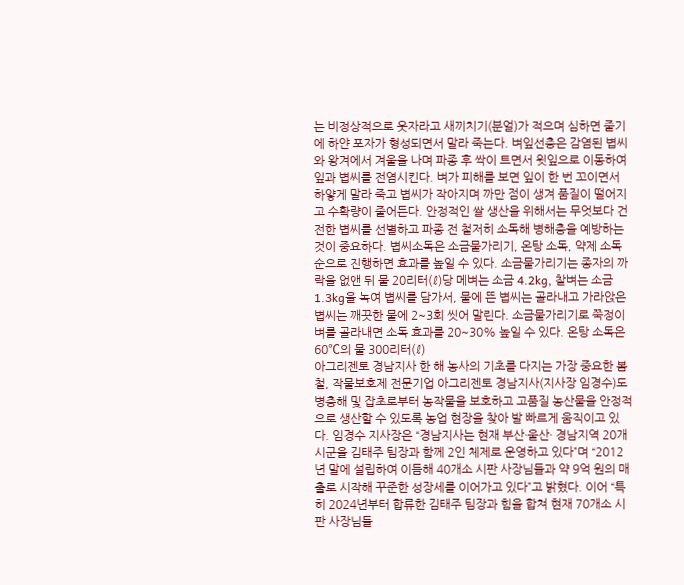는 비정상적으로 웃자라고 새끼치기(분얼)가 적으며 심하면 줄기에 하얀 포자가 형성되면서 말라 죽는다. 벼잎선충은 감염된 볍씨와 왕겨에서 겨울을 나며 파종 후 싹이 트면서 윗잎으로 이동하여 잎과 볍씨를 전염시킨다. 벼가 피해를 보면 잎이 한 번 꼬이면서 하얗게 말라 죽고 볍씨가 작아지며 까만 점이 생겨 품질이 떨어지고 수확량이 줄어든다. 안정적인 쌀 생산을 위해서는 무엇보다 건전한 볍씨를 선별하고 파종 전 철저히 소독해 병해충을 예방하는 것이 중요하다. 볍씨소독은 소금물가리기, 온탕 소독, 약제 소독 순으로 진행하면 효과를 높일 수 있다. 소금물가리기는 종자의 까락을 없앤 뒤 물 20리터(ℓ)당 메벼는 소금 4.2kg, 찰벼는 소금 1.3kg을 녹여 볍씨를 담가서, 물에 뜬 볍씨는 골라내고 가라앉은 볍씨는 깨끗한 물에 2~3회 씻어 말린다. 소금물가리기로 쭉정이 벼를 골라내면 소독 효과를 20~30% 높일 수 있다. 온탕 소독은 60℃의 물 300리터(ℓ)
아그리젠토 경남지사 한 해 농사의 기초를 다지는 가장 중요한 봄철, 작물보호제 전문기업 아그리젠토 경남지사(지사장 임경수)도 병충해 및 잡초로부터 농작물을 보호하고 고품질 농산물을 안정적으로 생산할 수 있도록 농업 현장을 찾아 발 빠르게 움직이고 있다. 임경수 지사장은 “경남지사는 현재 부산·울산· 경남지역 20개 시군을 김태주 팀장과 함께 2인 체제로 운영하고 있다”며 “2012년 말에 설립하여 이듬해 40개소 시판 사장님들과 약 9억 원의 매출로 시작해 꾸준한 성장세를 이어가고 있다”고 밝혔다. 이어 “특히 2024년부터 합류한 김태주 팀장과 힘을 합쳐 현재 70개소 시판 사장님들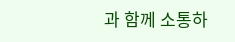과 함께 소통하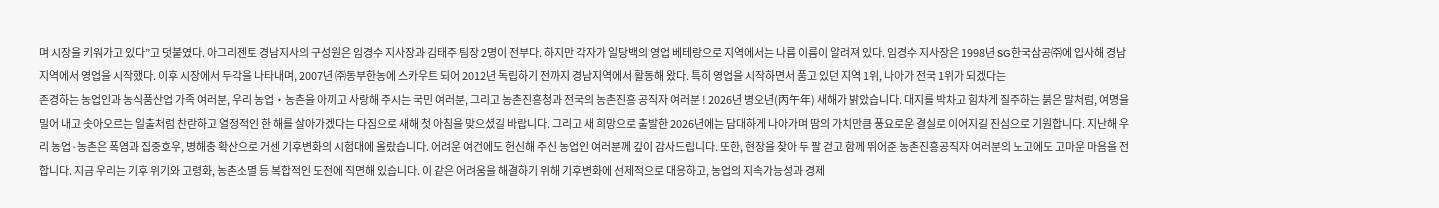며 시장을 키워가고 있다”고 덧붙였다. 아그리젠토 경남지사의 구성원은 임경수 지사장과 김태주 팀장 2명이 전부다. 하지만 각자가 일당백의 영업 베테랑으로 지역에서는 나름 이름이 알려져 있다. 임경수 지사장은 1998년 SG한국삼공㈜에 입사해 경남지역에서 영업을 시작했다. 이후 시장에서 두각을 나타내며, 2007년 ㈜동부한농에 스카우트 되어 2012년 독립하기 전까지 경남지역에서 활동해 왔다. 특히 영업을 시작하면서 품고 있던 지역 1위, 나아가 전국 1위가 되겠다는
존경하는 농업인과 농식품산업 가족 여러분, 우리 농업‧농촌을 아끼고 사랑해 주시는 국민 여러분, 그리고 농촌진흥청과 전국의 농촌진흥 공직자 여러분 ! 2026년 병오년(丙午年) 새해가 밝았습니다. 대지를 박차고 힘차게 질주하는 붉은 말처럼, 여명을 밀어 내고 솟아오르는 일출처럼 찬란하고 열정적인 한 해를 살아가겠다는 다짐으로 새해 첫 아침을 맞으셨길 바랍니다. 그리고 새 희망으로 출발한 2026년에는 담대하게 나아가며 땀의 가치만큼 풍요로운 결실로 이어지길 진심으로 기원합니다. 지난해 우리 농업·농촌은 폭염과 집중호우, 병해충 확산으로 거센 기후변화의 시험대에 올랐습니다. 어려운 여건에도 헌신해 주신 농업인 여러분께 깊이 감사드립니다. 또한, 현장을 찾아 두 팔 걷고 함께 뛰어준 농촌진흥공직자 여러분의 노고에도 고마운 마음을 전합니다. 지금 우리는 기후 위기와 고령화, 농촌소멸 등 복합적인 도전에 직면해 있습니다. 이 같은 어려움을 해결하기 위해 기후변화에 선제적으로 대응하고, 농업의 지속가능성과 경제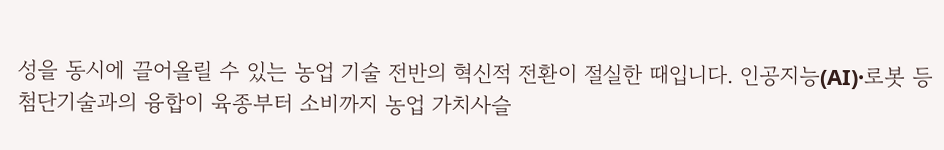성을 동시에 끌어올릴 수 있는 농업 기술 전반의 혁신적 전환이 절실한 때입니다. 인공지능(AI)·로봇 등 첨단기술과의 융합이 육종부터 소비까지 농업 가치사슬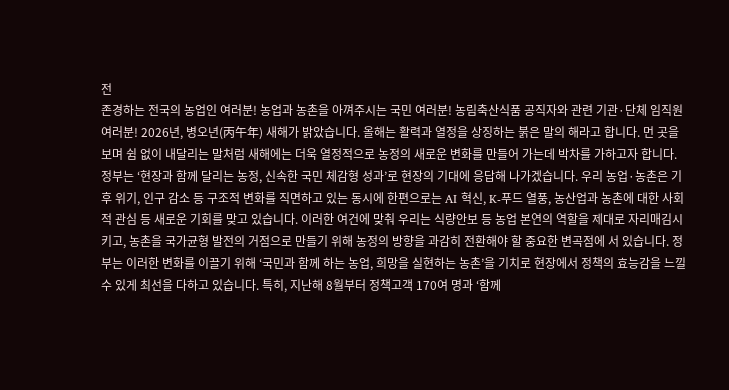전
존경하는 전국의 농업인 여러분! 농업과 농촌을 아껴주시는 국민 여러분! 농림축산식품 공직자와 관련 기관·단체 임직원 여러분! 2026년, 병오년(丙午年) 새해가 밝았습니다. 올해는 활력과 열정을 상징하는 붉은 말의 해라고 합니다. 먼 곳을 보며 쉼 없이 내달리는 말처럼 새해에는 더욱 열정적으로 농정의 새로운 변화를 만들어 가는데 박차를 가하고자 합니다. 정부는 ‘현장과 함께 달리는 농정, 신속한 국민 체감형 성과’로 현장의 기대에 응답해 나가겠습니다. 우리 농업·농촌은 기후 위기, 인구 감소 등 구조적 변화를 직면하고 있는 동시에 한편으로는 AI 혁신, K-푸드 열풍, 농산업과 농촌에 대한 사회적 관심 등 새로운 기회를 맞고 있습니다. 이러한 여건에 맞춰 우리는 식량안보 등 농업 본연의 역할을 제대로 자리매김시키고, 농촌을 국가균형 발전의 거점으로 만들기 위해 농정의 방향을 과감히 전환해야 할 중요한 변곡점에 서 있습니다. 정부는 이러한 변화를 이끌기 위해 ‘국민과 함께 하는 농업, 희망을 실현하는 농촌’을 기치로 현장에서 정책의 효능감을 느낄 수 있게 최선을 다하고 있습니다. 특히, 지난해 8월부터 정책고객 170여 명과 ‘함께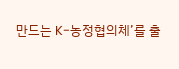만드는 K-농정협의체’를 출